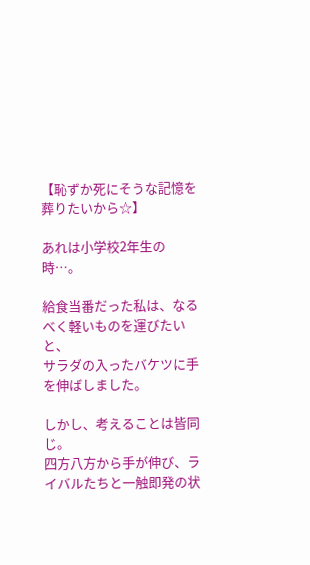【恥ずか死にそうな記憶を葬りたいから☆】

あれは小学校2年生の時…。

給食当番だった私は、なるべく軽いものを運びたいと、
サラダの入ったバケツに手を伸ばしました。

しかし、考えることは皆同じ。
四方八方から手が伸び、ライバルたちと一触即発の状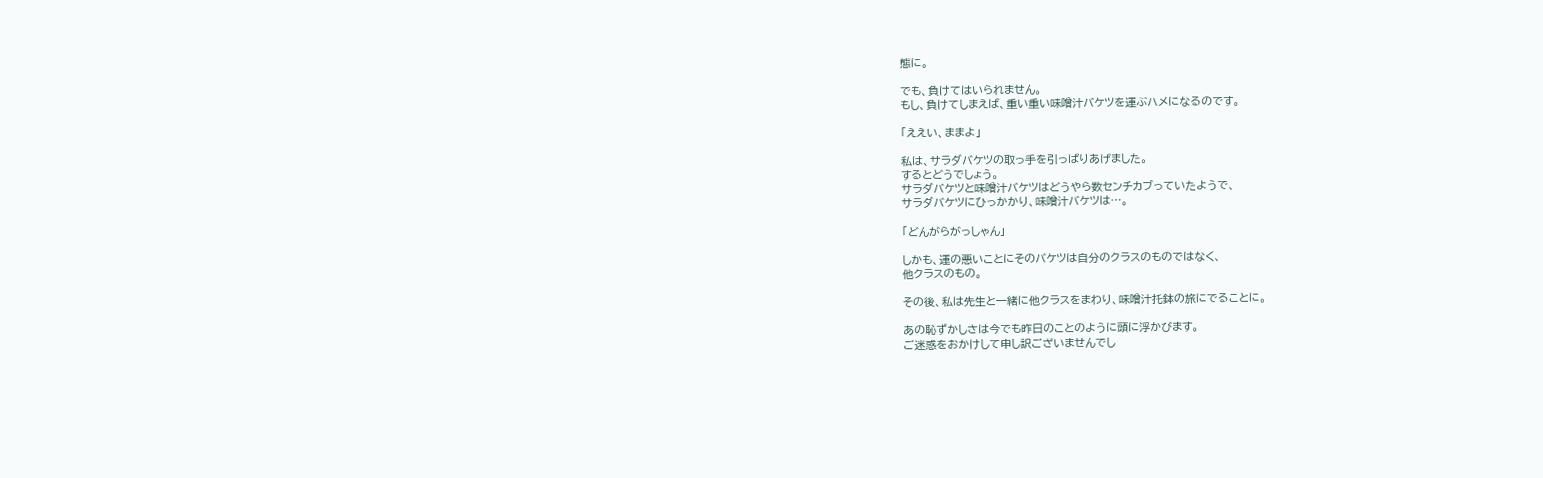態に。

でも、負けてはいられません。
もし、負けてしまえば、重い重い味噌汁バケツを運ぶハメになるのです。

「ええい、ままよ」

私は、サラダバケツの取っ手を引っぱりあげました。
するとどうでしょう。
サラダバケツと味噌汁バケツはどうやら数センチカブっていたようで、
サラダバケツにひっかかり、味噌汁バケツは…。

「どんがらがっしゃん」

しかも、運の悪いことにそのバケツは自分のクラスのものではなく、
他クラスのもの。

その後、私は先生と一緒に他クラスをまわり、味噌汁托鉢の旅にでることに。

あの恥ずかしさは今でも昨日のことのように頭に浮かびます。
ご迷惑をおかけして申し訳ございませんでし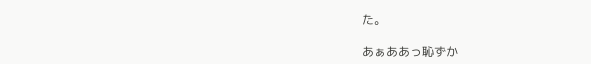た。

あぁああっ恥ずか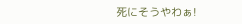死にそうやわぁ!